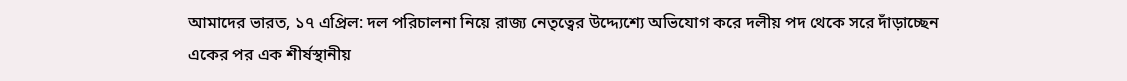আমাদের ভারত, ১৭ এপ্রিল: দল পরিচালনা নিয়ে রাজ্য নেতৃত্বের উদ্দ্যেশ্যে অভিযোগ করে দলীয় পদ থেকে সরে দাঁড়াচ্ছেন একের পর এক শীর্ষস্থানীয়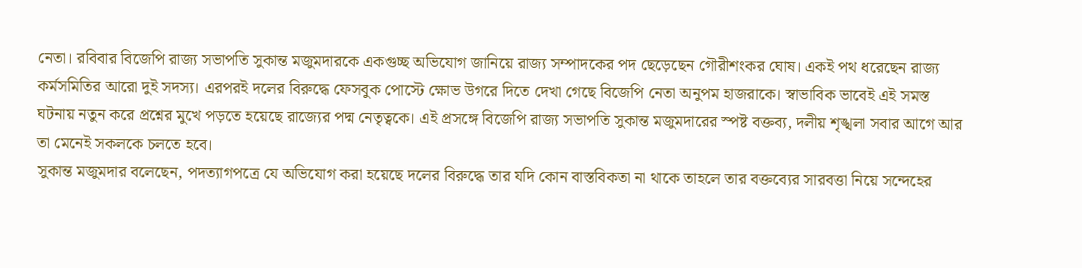নেতা। রবিবার বিজেপি রাজ্য সভাপতি সুকান্ত মজুমদারকে একগুচ্ছ অভিযোগ জানিয়ে রাজ্য সম্পাদকের পদ ছেড়েছেন গৌরীশংকর ঘোষ। একই পথ ধরেছেন রাজ্য কর্মসমিতির আরো দুই সদস্য। এরপরই দলের বিরুদ্ধে ফেসবুক পোস্টে ক্ষোভ উগরে দিতে দেখা গেছে বিজেপি নেতা অনুপম হাজরাকে। স্বাভাবিক ভাবেই এই সমস্ত ঘটনায় নতুন করে প্রশ্নের মুখে পড়তে হয়েছে রাজ্যের পদ্ম নেতৃত্বকে। এই প্রসঙ্গে বিজেপি রাজ্য সভাপতি সুকান্ত মজুমদারের স্পষ্ট বক্তব্য, দলীয় শৃঙ্খলা সবার আগে আর তা মেনেই সকলকে চলতে হবে।
সুকান্ত মজুমদার বলেছেন, পদত্যাগপত্রে যে অভিযোগ করা হয়েছে দলের বিরুদ্ধে তার যদি কোন বাস্তবিকতা না থাকে তাহলে তার বক্তব্যের সারবত্তা নিয়ে সন্দেহের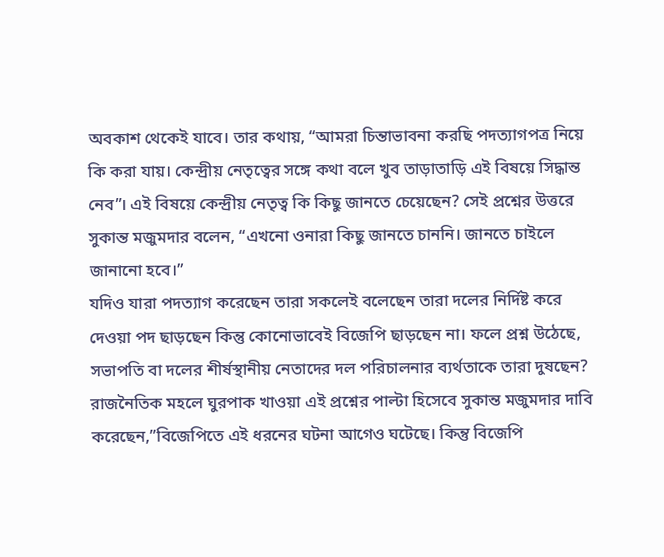অবকাশ থেকেই যাবে। তার কথায়, “আমরা চিন্তাভাবনা করছি পদত্যাগপত্র নিয়ে কি করা যায়। কেন্দ্রীয় নেতৃত্বের সঙ্গে কথা বলে খুব তাড়াতাড়ি এই বিষয়ে সিদ্ধান্ত নেব”। এই বিষয়ে কেন্দ্রীয় নেতৃত্ব কি কিছু জানতে চেয়েছেন? সেই প্রশ্নের উত্তরে সুকান্ত মজুমদার বলেন, “এখনো ওনারা কিছু জানতে চাননি। জানতে চাইলে জানানো হবে।”
যদিও যারা পদত্যাগ করেছেন তারা সকলেই বলেছেন তারা দলের নির্দিষ্ট করে দেওয়া পদ ছাড়ছেন কিন্তু কোনোভাবেই বিজেপি ছাড়ছেন না। ফলে প্রশ্ন উঠেছে, সভাপতি বা দলের শীর্ষস্থানীয় নেতাদের দল পরিচালনার ব্যর্থতাকে তারা দুষছেন? রাজনৈতিক মহলে ঘুরপাক খাওয়া এই প্রশ্নের পাল্টা হিসেবে সুকান্ত মজুমদার দাবি করেছেন,”বিজেপিতে এই ধরনের ঘটনা আগেও ঘটেছে। কিন্তু বিজেপি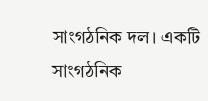সাংগঠনিক দল। একটি সাংগঠনিক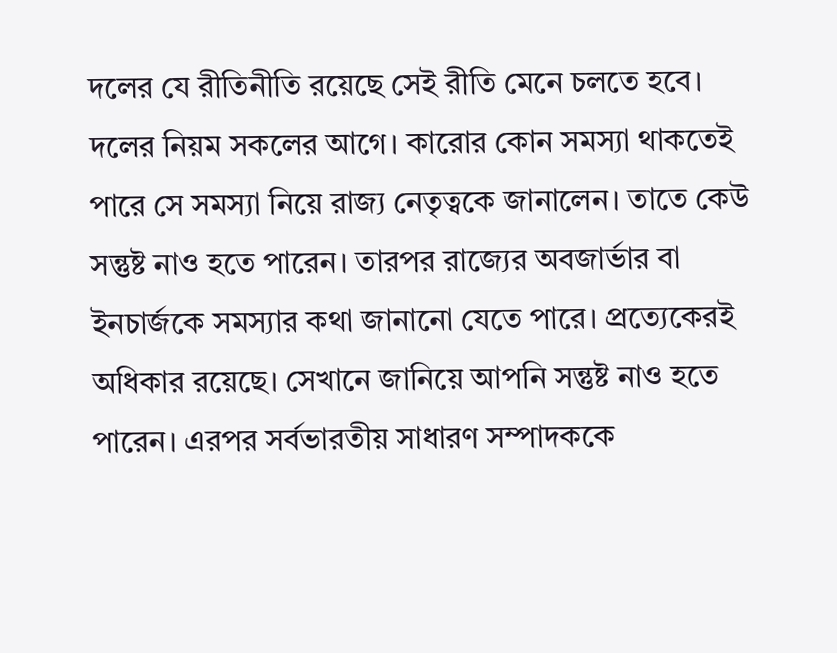দলের যে রীতিনীতি রয়েছে সেই রীতি মেনে চলতে হবে। দলের নিয়ম সকলের আগে। কারোর কোন সমস্যা থাকতেই পারে সে সমস্যা নিয়ে রাজ্য নেতৃত্বকে জানালেন। তাতে কেউ সন্তুষ্ট নাও হতে পারেন। তারপর রাজ্যের অবজার্ভার বা ইনচার্জকে সমস্যার কথা জানানো যেতে পারে। প্রত্যেকেরই অধিকার রয়েছে। সেখানে জানিয়ে আপনি সন্তুষ্ট নাও হতে পারেন। এরপর সর্বভারতীয় সাধারণ সম্পাদককে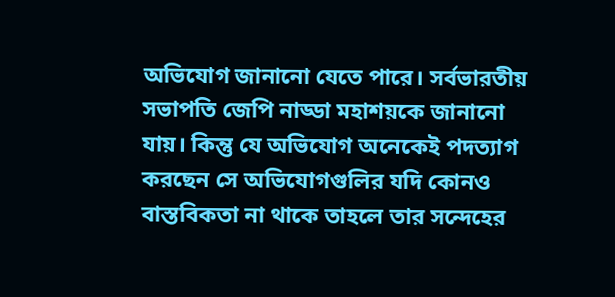অভিযোগ জানানো যেতে পারে। সর্বভারতীয় সভাপতি জেপি নাড্ডা মহাশয়কে জানানো যায়। কিন্তু যে অভিযোগ অনেকেই পদত্যাগ করছেন সে অভিযোগগুলির যদি কোনও বাস্তবিকতা না থাকে তাহলে তার সন্দেহের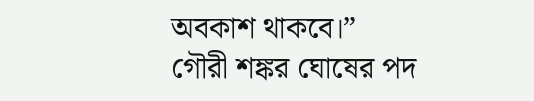অবকাশ থাকবে।”
গৌরী শঙ্কর ঘোষের পদ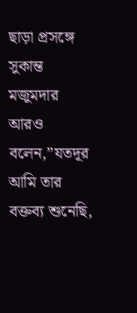ছাড়া প্রসঙ্গে সুকান্ত মজুমদার আরও বলেন,”যতদূর আমি তার বক্তব্য শুনেছি,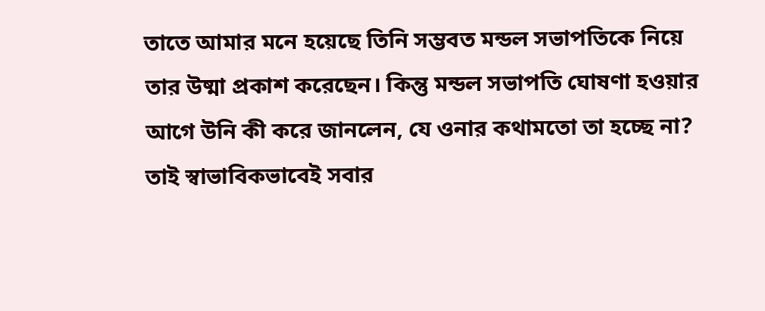তাতে আমার মনে হয়েছে তিনি সম্ভবত মন্ডল সভাপতিকে নিয়ে তার উষ্মা প্রকাশ করেছেন। কিন্তু মন্ডল সভাপতি ঘোষণা হওয়ার আগে উনি কী করে জানলেন, যে ওনার কথামতো তা হচ্ছে না? তাই স্বাভাবিকভাবেই সবার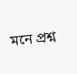মনে প্রশ্ন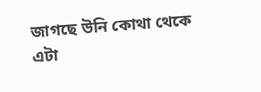জাগছে উনি কোথা থেকে এটা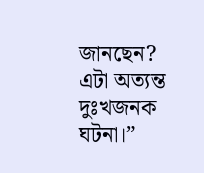জানছেন? এটা অত্যন্ত দুঃখজনক ঘটনা।”